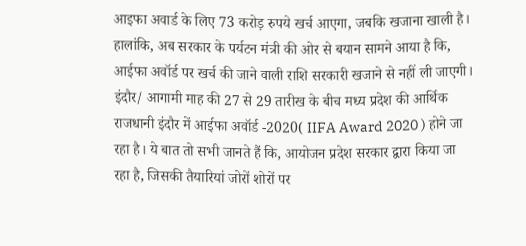आइफा अवार्ड के लिए 73 करोड़ रुपये खर्च आएगा, जबकि खजाना खाली है। हालांकि, अब सरकार के पर्यटन मंत्री की ओर से बयान सामने आया है कि, आईफा अवॉर्ड पर खर्च की जाने वाली राशि सरकारी खजाने से नहीं ली जाएगी।
इंदौर/ आगामी माह की 27 से 29 तारीख के बीच मध्य प्रदेश की आर्थिक राजधानी इंदौर में आईफा अवॉर्ड -2020( IIFA Award 2020 ) होने जा रहा है। ये बात तो सभी जानते हैं कि, आयोजन प्रदेश सरकार द्वारा किया जा रहा है, जिसकी तैयारियां जोरों शोरों पर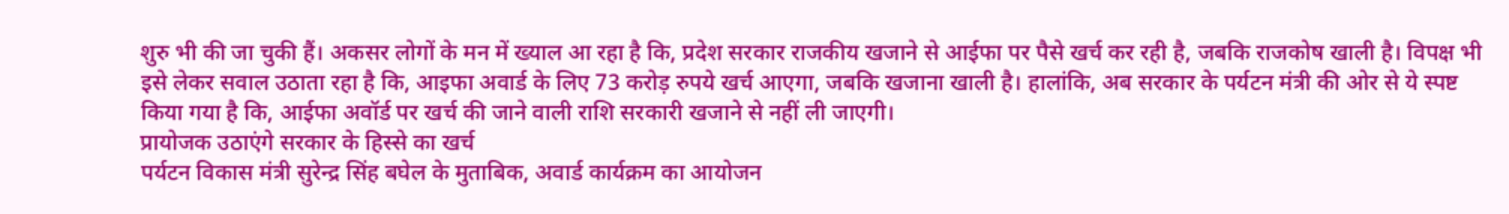शुरु भी की जा चुकी हैं। अकसर लोगों के मन में ख्याल आ रहा है कि, प्रदेश सरकार राजकीय खजाने से आईफा पर पैसे खर्च कर रही है, जबकि राजकोष खाली है। विपक्ष भी इसे लेकर सवाल उठाता रहा है कि, आइफा अवार्ड के लिए 73 करोड़ रुपये खर्च आएगा, जबकि खजाना खाली है। हालांकि, अब सरकार के पर्यटन मंत्री की ओर से ये स्पष्ट किया गया है कि, आईफा अवॉर्ड पर खर्च की जाने वाली राशि सरकारी खजाने से नहीं ली जाएगी।
प्रायोजक उठाएंगे सरकार के हिस्से का खर्च
पर्यटन विकास मंत्री सुरेन्द्र सिंह बघेल के मुताबिक, अवार्ड कार्यक्रम का आयोजन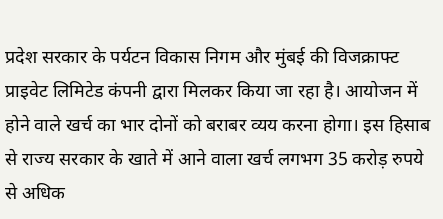प्रदेश सरकार के पर्यटन विकास निगम और मुंबई की विजक्राफ्ट प्राइवेट लिमिटेड कंपनी द्वारा मिलकर किया जा रहा है। आयोजन में होने वाले खर्च का भार दोनों को बराबर व्यय करना होगा। इस हिसाब से राज्य सरकार के खाते में आने वाला खर्च लगभग 35 करोड़ रुपये से अधिक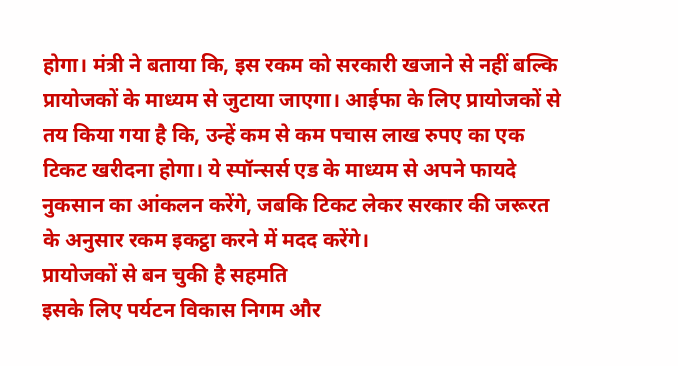होगा। मंत्री ने बताया कि, इस रकम को सरकारी खजाने से नहीं बल्कि प्रायोजकों के माध्यम से जुटाया जाएगा। आईफा के लिए प्रायोजकों से तय किया गया है कि, उन्हें कम से कम पचास लाख रुपए का एक टिकट खरीदना होगा। ये स्पॉन्सर्स एड के माध्यम से अपने फायदे नुकसान का आंकलन करेंगे, जबकि टिकट लेकर सरकार की जरूरत के अनुसार रकम इकट्ठा करने में मदद करेंगे।
प्रायोजकों से बन चुकी है सहमति
इसके लिए पर्यटन विकास निगम और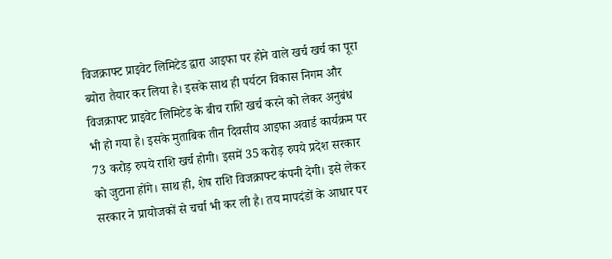विजक्राफ्ट प्राइवेट लिमिटेड द्वारा आइफा पर होने वाले खर्च खर्च का पूरा ब्योरा तैयार कर लिया है। इसके साथ ही पर्यटन विकास निगम और विजक्राफ्ट प्राइवेट लिमिटेड के बीच राशि खर्च करने को लेकर अनुबंध भी हो गया है। इसके मुताबिक तीन दिवसीय आइफा अवार्ड कार्यक्रम पर 73 करोड़ रुपये राशि खर्च होगी। इसमें 35 करोड़ रुपये प्रदेश सरकार को जुटाना होंगे। साथ ही, शेष राशि विजक्राफ्ट कंपनी देगी। इसे लेकर सरकार ने प्रायोजकों से चर्चा भी कर ली है। तय मापदंडों के आधार पर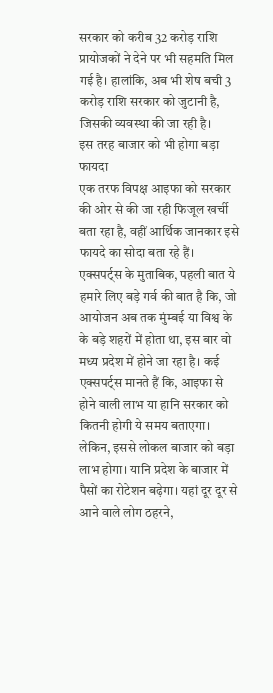सरकार को करीब 32 करोड़ राशि प्रायोजकों ने देने पर भी सहमति मिल गई है। हालांकि, अब भी शेष बची 3 करोड़ राशि सरकार को जुटानी है, जिसकी व्यवस्था की जा रही है।
इस तरह बाजार को भी होगा बड़ा फायदा
एक तरफ विपक्ष आइफा को सरकार की ओर से की जा रही फिजूल खर्ची बता रहा है, वहीं आर्थिक जानकार इसे फायदे का सोदा बता रहे हैं। एक्सपर्ट्स के मुताबिक, पहली बात ये हमारे लिए बड़े गर्व की बात है कि, जो आयोजन अब तक मुंम्बई या विश्व के के बड़े शहरों में होता था, इस बार वो मध्य प्रदेश में होने जा रहा है। कई एक्सपर्ट्स मानते हैं कि, आइफा से होने वाली लाभ या हानि सरकार को कितनी होगी ये समय बताएगा। लेकिन, इससे लोकल बाजार को बड़ा लाभ होगा। यानि प्रदेश के बाजार में पैसों का रोटेशन बढ़ेगा। यहां दूर दूर से आने वाले लोग ठहरने,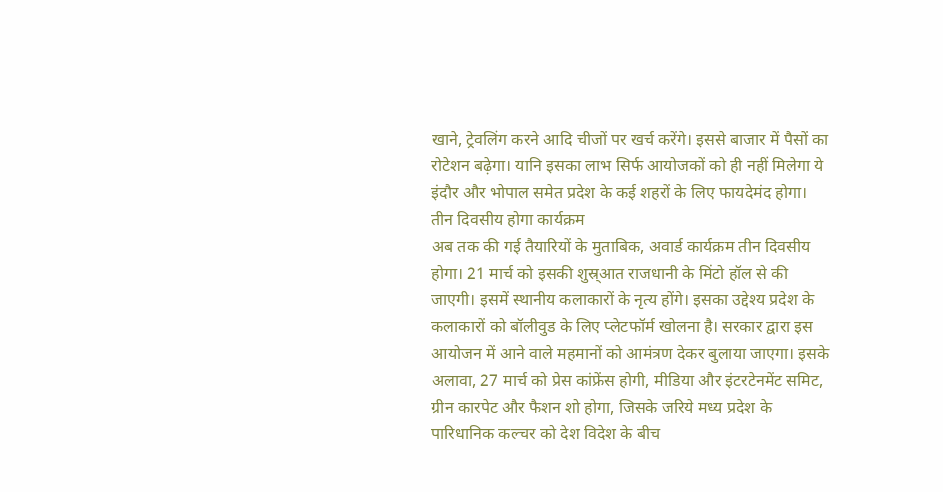खाने, ट्रेवलिंग करने आदि चीजों पर खर्च करेंगे। इससे बाजार में पैसों का रोटेशन बढ़ेगा। यानि इसका लाभ सिर्फ आयोजकों को ही नहीं मिलेगा ये इंदौर और भोपाल समेत प्रदेश के कई शहरों के लिए फायदेमंद होगा।
तीन दिवसीय होगा कार्यक्रम
अब तक की गई तैयारियों के मुताबिक, अवार्ड कार्यक्रम तीन दिवसीय होगा। 21 मार्च को इसकी शुस्र्आत राजधानी के मिंटो हॉल से की जाएगी। इसमें स्थानीय कलाकारों के नृत्य होंगे। इसका उद्देश्य प्रदेश के कलाकारों को बॉलीवुड के लिए प्लेटफॉर्म खोलना है। सरकार द्वारा इस आयोजन में आने वाले महमानों को आमंत्रण देकर बुलाया जाएगा। इसके अलावा, 27 मार्च को प्रेस कांफ्रेंस होगी, मीडिया और इंटरटेनमेंट समिट, ग्रीन कारपेट और फैशन शो होगा, जिसके जरिये मध्य प्रदेश के पारिधानिक कल्चर को देश विदेश के बीच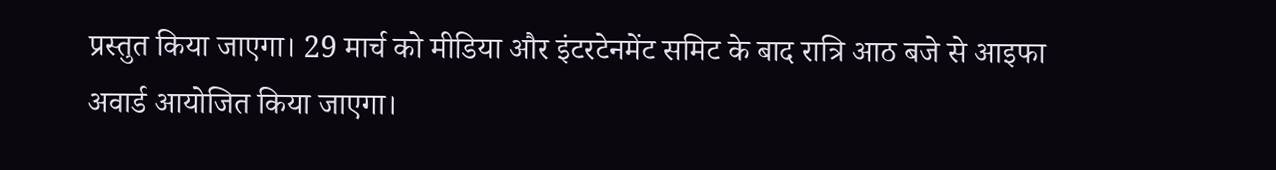प्रस्तुत किया जाएगा। 29 मार्च को मीडिया और इंटरटेनमेंट समिट के बाद रात्रि आठ बजे से आइफा अवार्ड आयोजित किया जाएगा।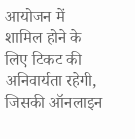आयोजन में शामिल होने के लिए टिकट की अनिवार्यता रहेगी, जिसकी ऑनलाइन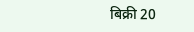बिक्री 20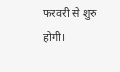फरवरी से शुरु होगी।